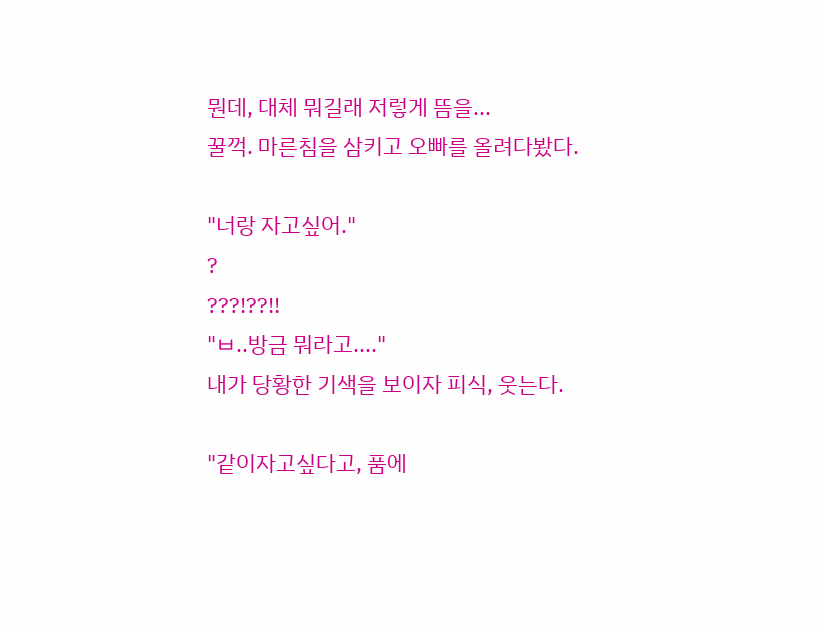뭔데, 대체 뭐길래 저렇게 뜸을...
꿀꺽. 마른침을 삼키고 오빠를 올려다봤다.

"너랑 자고싶어."
?
???!??!!
"ㅂ..방금 뭐라고...."
내가 당황한 기색을 보이자 피식, 웃는다.

"같이자고싶다고, 품에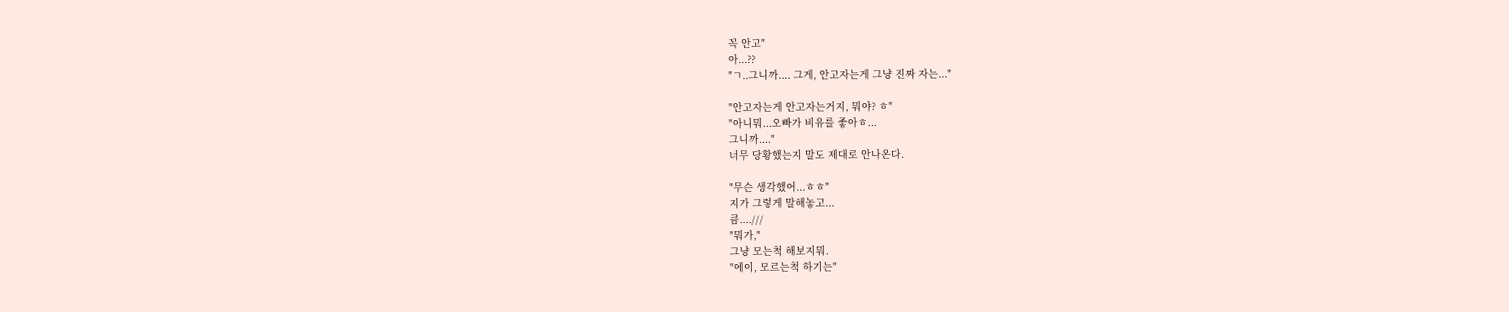꼭 안고"
아...??
"ㄱ..그니까.... 그게, 안고자는게 그냥 진짜 자는..."

"안고자는게 안고자는거지, 뭐야? ㅎ"
"아니뭐...오빠가 비유를 좋아ㅎ...
그니까...."
너무 당황했는지 말도 제대로 안나온다.

"무슨 생각했어...ㅎㅎ"
지가 그렇게 말해놓고...
큼....///
"뭐가,"
그냥 모는척 해보지뭐.
"에이, 모르는척 하기는"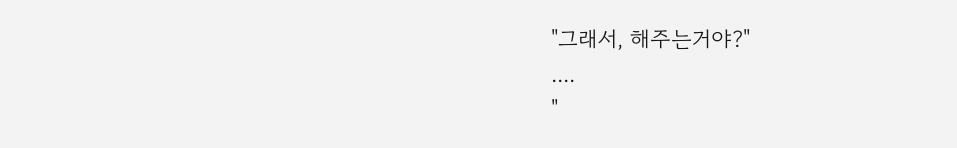"그래서, 해주는거야?"
....
"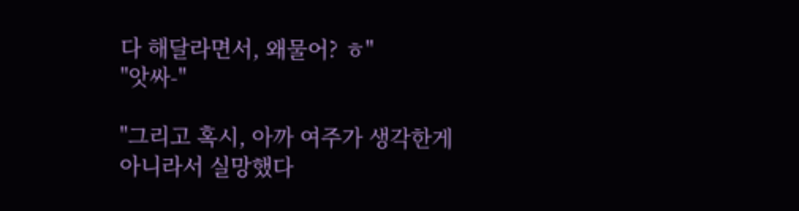다 해달라면서, 왜물어? ㅎ"
"앗싸-"

"그리고 혹시, 아까 여주가 생각한게
아니라서 실망했다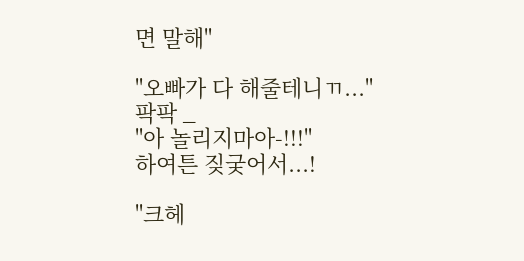면 말해"

"오빠가 다 해줄테니ㄲ..."
팍팍 _
"아 놀리지마아-!!!"
하여튼 짖궂어서...!

"크헤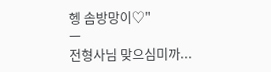헹 솜방망이♡"
ㅡ
전형사님 맞으심미까...